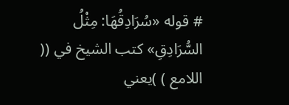# قوله «سُرَادِقُهَا: مِثْلُ السُّرَادِقِ» كتب الشيخ في (( اللامع ) )يعني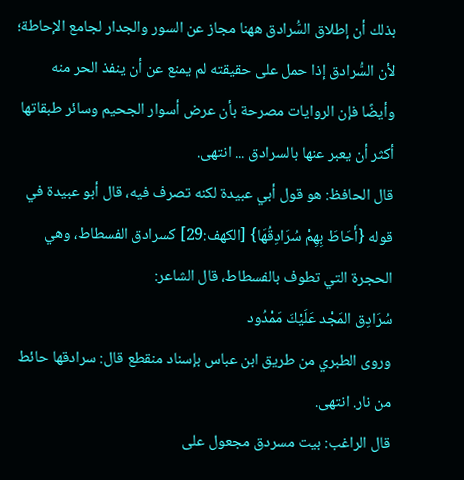بذلك أن إطلاق السُّرادق ههنا مجاز عن السور والجدار لجامع الإحاطة؛ لأن السُّرادق إذا حمل على حقيقته لم يمنع عن أن ينفذ الحر منه
وأيضًا فإن الروايات مصرحة بأن عرض أسوار الجحيم وسائر طبقاتها أكثر أن يعبر عنها بالسرادق ... انتهى.
قال الحافظ: هو قول أبي عبيدة لكنه تصرف فيه، قال أبو عبيدة في قوله {أَحَاطَ بِهِمْ سُرَادِقُهَا} [الكهف:29] كسرادق الفسطاط، وهي الحجرة التي تطوف بالفسطاط، قال الشاعر:
سُرَادِق المَجْد عَلَيْكَ مَمْدُود
وروى الطبري من طريق ابن عباس بإسناد منقطع قال: سرادقها حائط من نار. انتهى.
قال الراغب: بيت مسردق مجعول على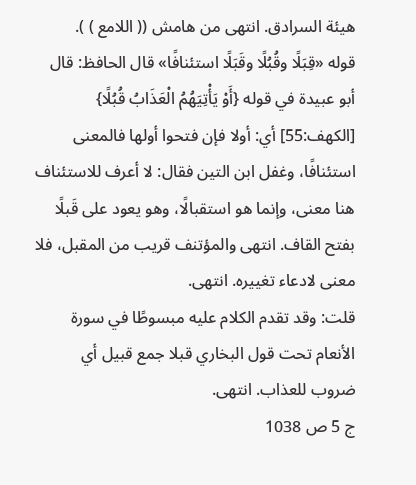هيئة السرادق. انتهى من هامش (( اللامع ) ).
قوله «قِبَلًا وقُبُلًا وقَبَلًا استئنافًا» قال الحافظ: قال أبو عبيدة في قوله {أَوْ يَأْتِيَهُمُ الْعَذَابُ قُبُلًا} [الكهف:55] أي: أولا فإن فتحوا أولها فالمعنى استئنافًا، وغفل ابن التين فقال: لا أعرف للاستئناف هنا معنى، وإنما هو استقبالًا، وهو يعود على قَبلًا بفتح القاف. انتهى والمؤتنف قريب من المقبل، فلا معنى لادعاء تغييره. انتهى.
قلت: وقد تقدم الكلام عليه مبسوطًا في سورة الأنعام تحت قول البخاري قبلا جمع قبيل أي ضروب للعذاب. انتهى.
ج 5 ص 1038